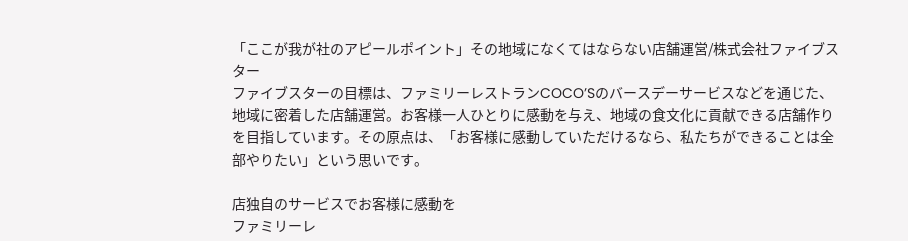「ここが我が社のアピールポイント」その地域になくてはならない店舗運営/株式会社ファイブスター
ファイブスターの目標は、ファミリーレストランCOCO’Sのバースデーサービスなどを通じた、地域に密着した店舗運営。お客様一人ひとりに感動を与え、地域の食文化に貢献できる店舗作りを目指しています。その原点は、「お客様に感動していただけるなら、私たちができることは全部やりたい」という思いです。

店独自のサービスでお客様に感動を
ファミリーレ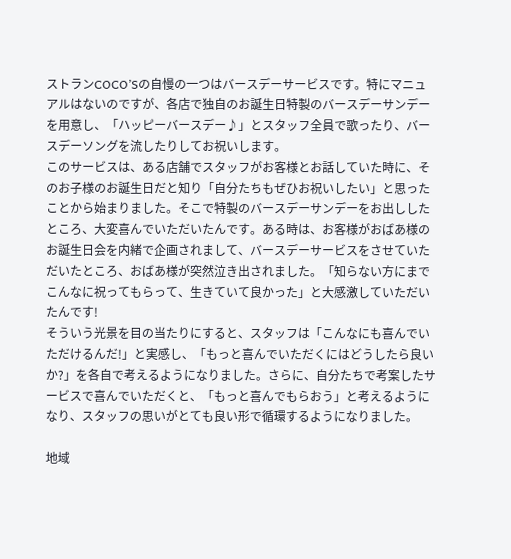ストランCOCO’Sの自慢の一つはバースデーサービスです。特にマニュアルはないのですが、各店で独自のお誕生日特製のバースデーサンデーを用意し、「ハッピーバースデー♪」とスタッフ全員で歌ったり、バースデーソングを流したりしてお祝いします。
このサービスは、ある店舗でスタッフがお客様とお話していた時に、そのお子様のお誕生日だと知り「自分たちもぜひお祝いしたい」と思ったことから始まりました。そこで特製のバースデーサンデーをお出ししたところ、大変喜んでいただいたんです。ある時は、お客様がおばあ様のお誕生日会を内緒で企画されまして、バースデーサービスをさせていただいたところ、おばあ様が突然泣き出されました。「知らない方にまでこんなに祝ってもらって、生きていて良かった」と大感激していただいたんです!
そういう光景を目の当たりにすると、スタッフは「こんなにも喜んでいただけるんだ!」と実感し、「もっと喜んでいただくにはどうしたら良いか?」を各自で考えるようになりました。さらに、自分たちで考案したサービスで喜んでいただくと、「もっと喜んでもらおう」と考えるようになり、スタッフの思いがとても良い形で循環するようになりました。

地域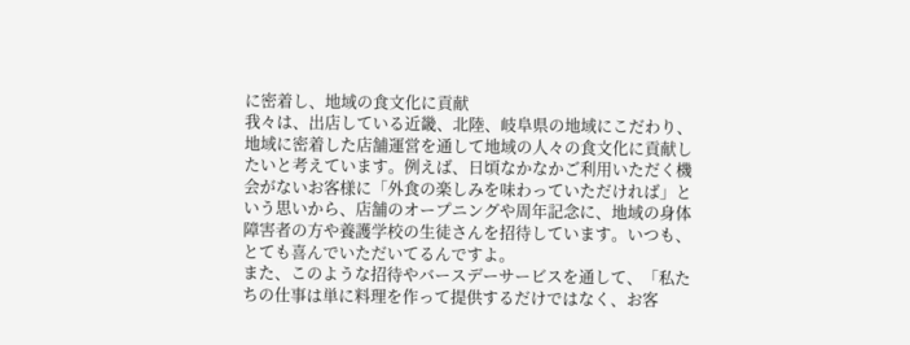に密着し、地域の食文化に貢献
我々は、出店している近畿、北陸、岐阜県の地域にこだわり、地域に密着した店舗運営を通して地域の人々の食文化に貢献したいと考えています。例えば、日頃なかなかご利用いただく機会がないお客様に「外食の楽しみを味わっていただければ」という思いから、店舗のオープニングや周年記念に、地域の身体障害者の方や養護学校の生徒さんを招待しています。いつも、とても喜んでいただいてるんですよ。
また、このような招待やバースデーサービスを通して、「私たちの仕事は単に料理を作って提供するだけではなく、お客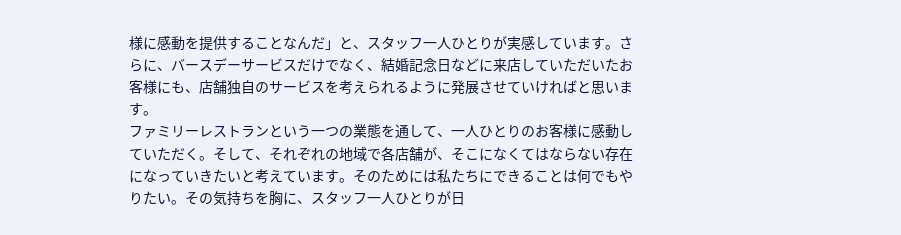様に感動を提供することなんだ」と、スタッフ一人ひとりが実感しています。さらに、バースデーサービスだけでなく、結婚記念日などに来店していただいたお客様にも、店舗独自のサービスを考えられるように発展させていければと思います。
ファミリーレストランという一つの業態を通して、一人ひとりのお客様に感動していただく。そして、それぞれの地域で各店舗が、そこになくてはならない存在になっていきたいと考えています。そのためには私たちにできることは何でもやりたい。その気持ちを胸に、スタッフ一人ひとりが日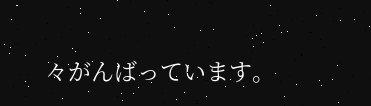々がんばっています。